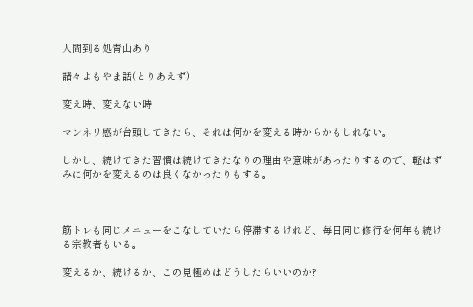人間到る処青山あり

諸々よもやま話(とりあえず)

変え時、変えない時

マンネリ感が台頭してきたら、それは何かを変える時からかもしれない。

しかし、続けてきた習慣は続けてきたなりの理由や意味があったりするので、軽はずみに何かを変えるのは良くなかったりもする。



筋トレも同じメニューをこなしていたら停滞するけれど、毎日同じ修行を何年も続ける宗教者もいる。

変えるか、続けるか、この見極めはどうしたらいいのか?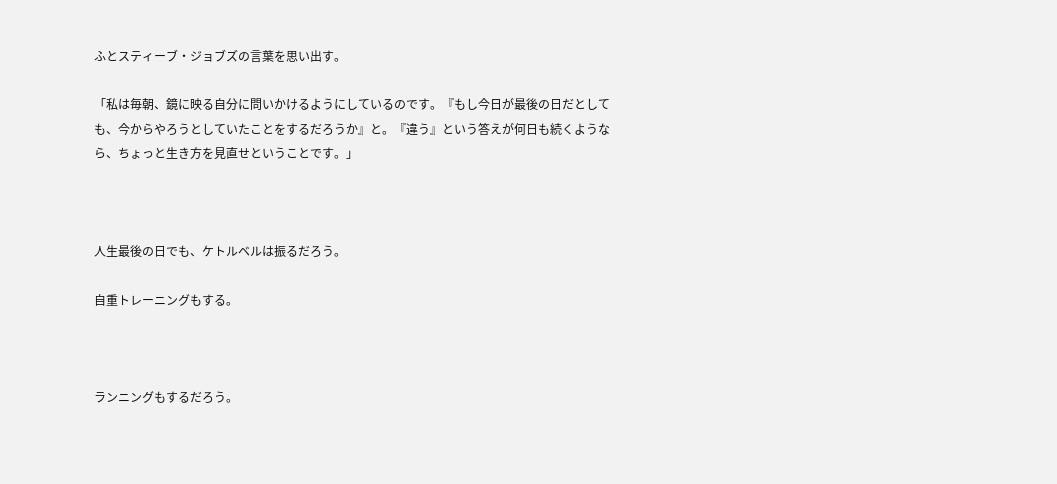ふとスティーブ・ジョブズの言葉を思い出す。

「私は毎朝、鏡に映る自分に問いかけるようにしているのです。『もし今日が最後の日だとしても、今からやろうとしていたことをするだろうか』と。『違う』という答えが何日も続くようなら、ちょっと生き方を見直せということです。」



人生最後の日でも、ケトルベルは振るだろう。

自重トレーニングもする。



ランニングもするだろう。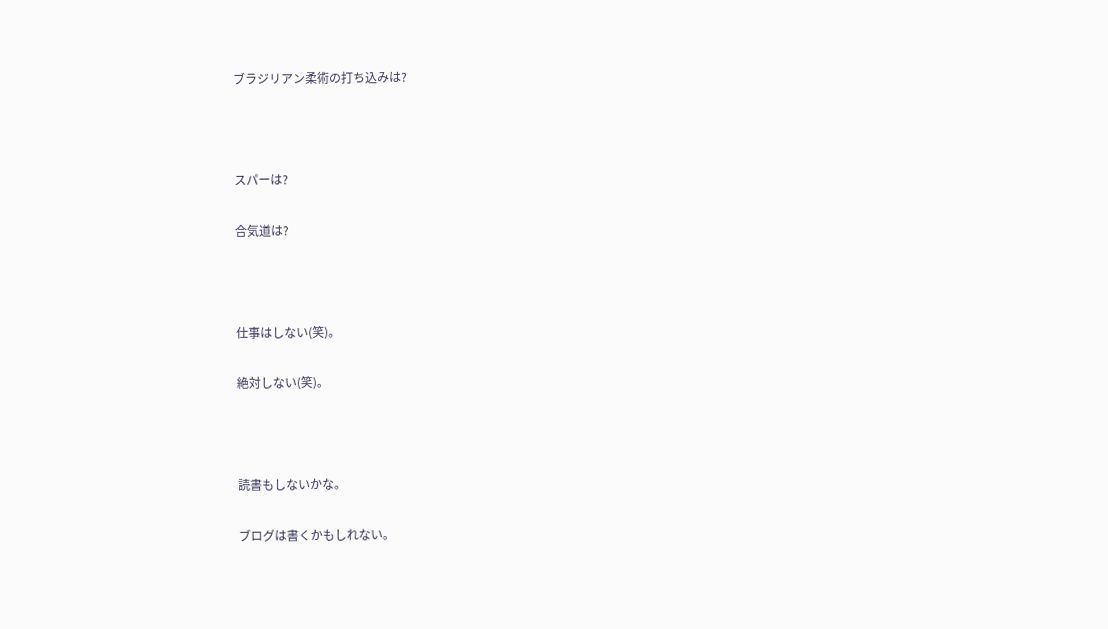ブラジリアン柔術の打ち込みは?



スパーは?

合気道は?



仕事はしない(笑)。

絶対しない(笑)。



読書もしないかな。

ブログは書くかもしれない。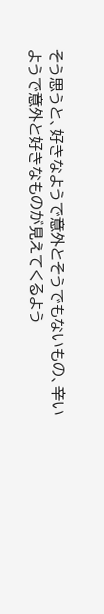そう思うと、好きなようで意外とそうでもないもの、辛いようで意外と好きなものが見えてくるよう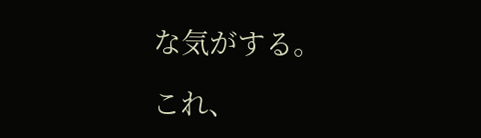な気がする。

これ、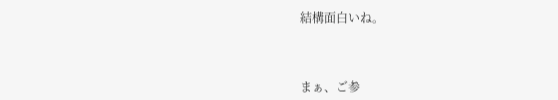結構面白いね。



まぁ、ご参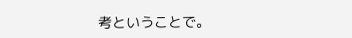考ということで。